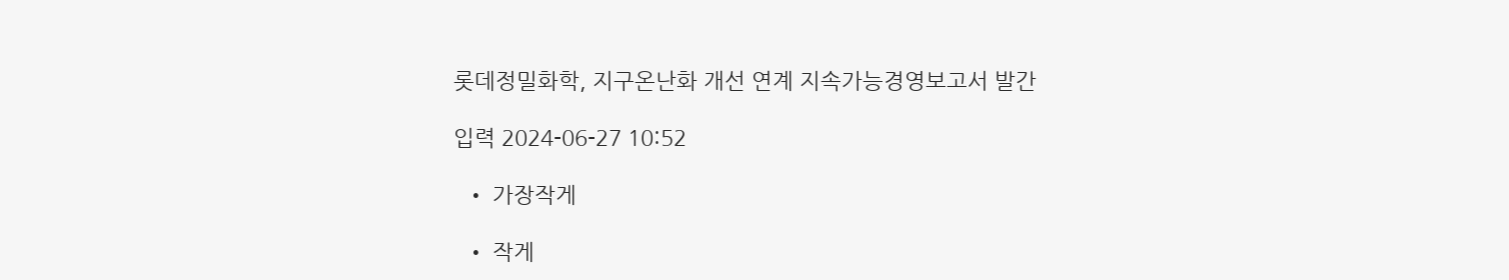롯데정밀화학, 지구온난화 개선 연계 지속가능경영보고서 발간

입력 2024-06-27 10:52

  • 가장작게

  • 작게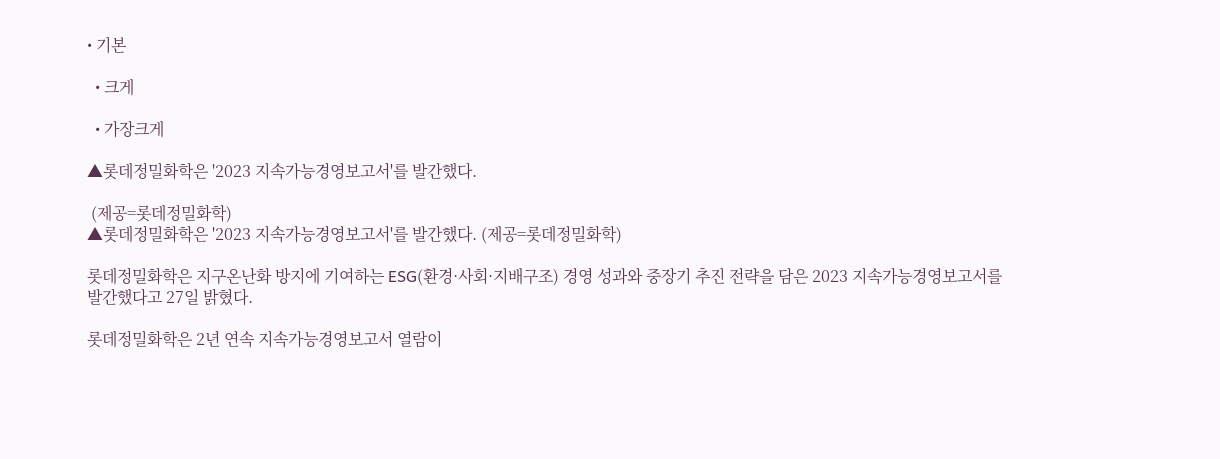• 기본

  • 크게

  • 가장크게

▲롯데정밀화학은 '2023 지속가능경영보고서'를 발간했다.

 (제공=롯데정밀화학)
▲롯데정밀화학은 '2023 지속가능경영보고서'를 발간했다. (제공=롯데정밀화학)

롯데정밀화학은 지구온난화 방지에 기여하는 ESG(환경·사회·지배구조) 경영 성과와 중장기 추진 전략을 담은 2023 지속가능경영보고서를 발간했다고 27일 밝혔다.

롯데정밀화학은 2년 연속 지속가능경영보고서 열람이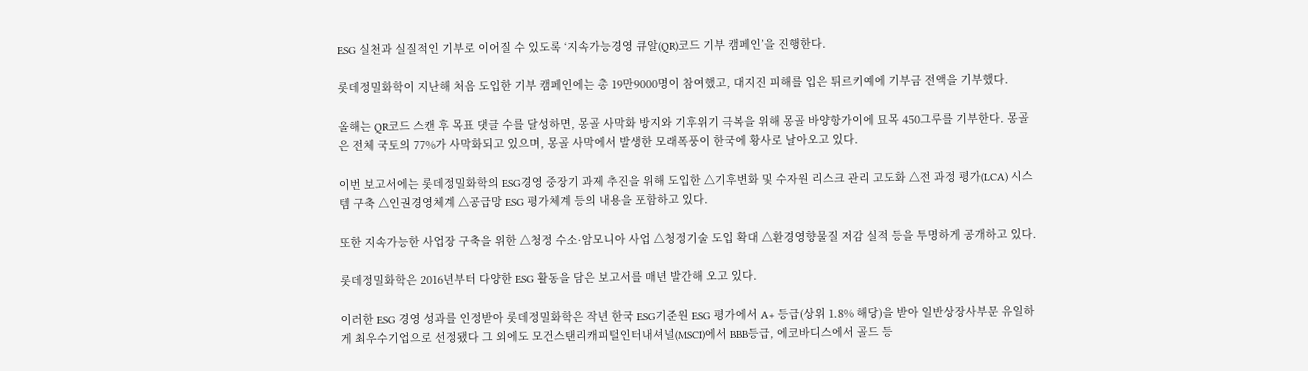ESG 실천과 실질적인 기부로 이어질 수 있도록 ‘지속가능경영 큐알(QR)코드 기부 캠페인’을 진행한다.

롯데정밀화학이 지난해 처음 도입한 기부 캠페인에는 총 19만9000명이 참여했고, 대지진 피해를 입은 튀르키예에 기부금 전액을 기부했다.

올해는 QR코드 스캔 후 목표 댓글 수를 달성하면, 몽골 사막화 방지와 기후위기 극복을 위해 몽골 바양항가이에 묘목 450그루를 기부한다. 몽골은 전체 국토의 77%가 사막화되고 있으며, 몽골 사막에서 발생한 모래폭풍이 한국에 황사로 날아오고 있다.

이번 보고서에는 롯데정밀화학의 ESG경영 중장기 과제 추진을 위해 도입한 △기후변화 및 수자원 리스크 관리 고도화 △전 과정 평가(LCA) 시스템 구축 △인권경영체계 △공급망 ESG 평가체계 등의 내용을 포함하고 있다.

또한 지속가능한 사업장 구축을 위한 △청정 수소·암모니아 사업 △청정기술 도입 확대 △환경영향물질 저감 실적 등을 투명하게 공개하고 있다.

롯데정밀화학은 2016년부터 다양한 ESG 활동을 담은 보고서를 매년 발간해 오고 있다.

이러한 ESG 경영 성과를 인정받아 롯데정밀화학은 작년 한국 ESG기준원 ESG 평가에서 A+ 등급(상위 1.8% 해당)을 받아 일반상장사부문 유일하게 최우수기업으로 선정됐다 그 외에도 모건스탠리캐피털인터내셔널(MSCI)에서 BBB등급, 에코바디스에서 골드 등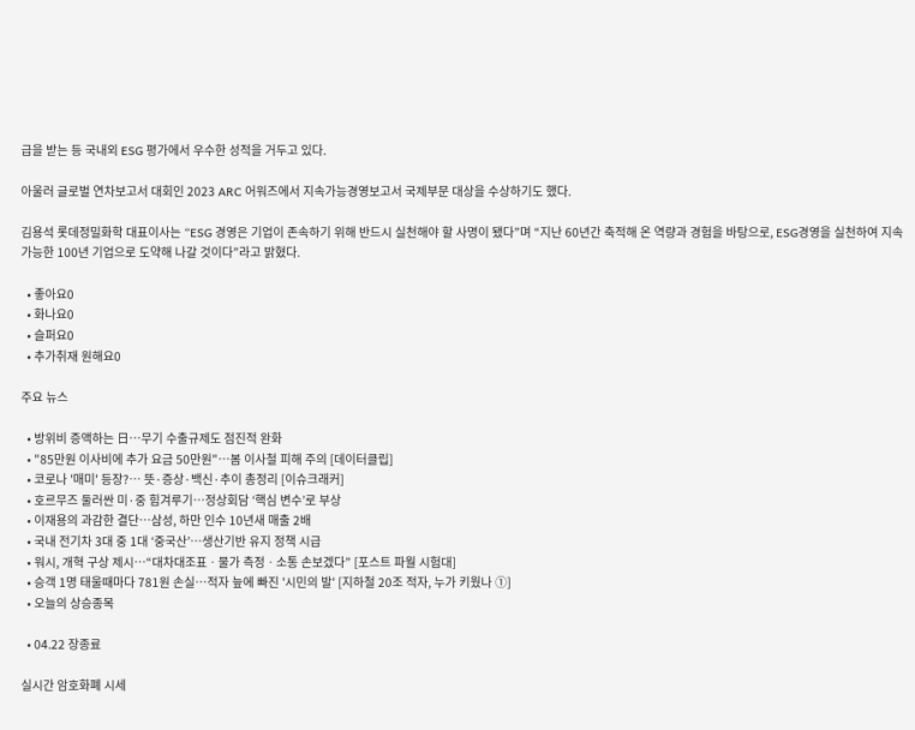급을 받는 등 국내외 ESG 평가에서 우수한 성적을 거두고 있다.

아울러 글로벌 연차보고서 대회인 2023 ARC 어워즈에서 지속가능경영보고서 국제부문 대상을 수상하기도 했다.

김용석 롯데정밀화학 대표이사는 “ESG 경영은 기업이 존속하기 위해 반드시 실천해야 할 사명이 됐다”며 “지난 60년간 축적해 온 역량과 경험을 바탕으로, ESG경영을 실천하여 지속가능한 100년 기업으로 도약해 나갈 것이다”라고 밝혔다.

  • 좋아요0
  • 화나요0
  • 슬퍼요0
  • 추가취재 원해요0

주요 뉴스

  • 방위비 증액하는 日⋯무기 수출규제도 점진적 완화
  • "85만원 이사비에 추가 요금 50만원"…봄 이사철 피해 주의 [데이터클립]
  • 코로나 '매미' 등장?… 뜻·증상·백신·추이 총정리 [이슈크래커]
  • 호르무즈 둘러싼 미·중 힘겨루기…정상회담 ‘핵심 변수’로 부상
  • 이재용의 과감한 결단…삼성, 하만 인수 10년새 매출 2배
  • 국내 전기차 3대 중 1대 ‘중국산’…생산기반 유지 정책 시급
  • 워시, 개혁 구상 제시⋯“대차대조표ㆍ물가 측정ㆍ소통 손보겠다” [포스트 파월 시험대]
  • 승객 1명 태울때마다 781원 손실…적자 늪에 빠진 '시민의 발' [지하철 20조 적자, 누가 키웠나 ①]
  • 오늘의 상승종목

  • 04.22 장종료

실시간 암호화폐 시세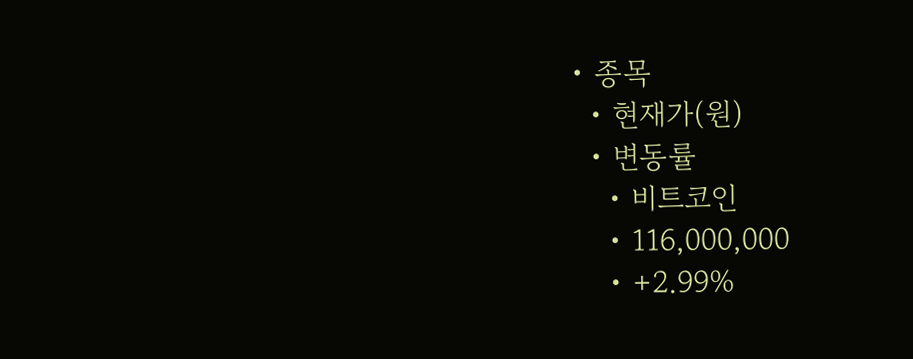• 종목
  • 현재가(원)
  • 변동률
    • 비트코인
    • 116,000,000
    • +2.99%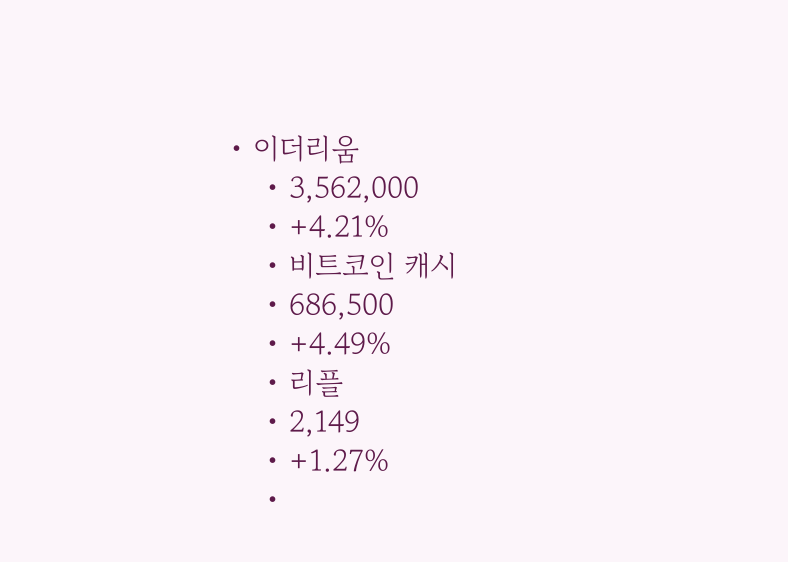• 이더리움
    • 3,562,000
    • +4.21%
    • 비트코인 캐시
    • 686,500
    • +4.49%
    • 리플
    • 2,149
    • +1.27%
    •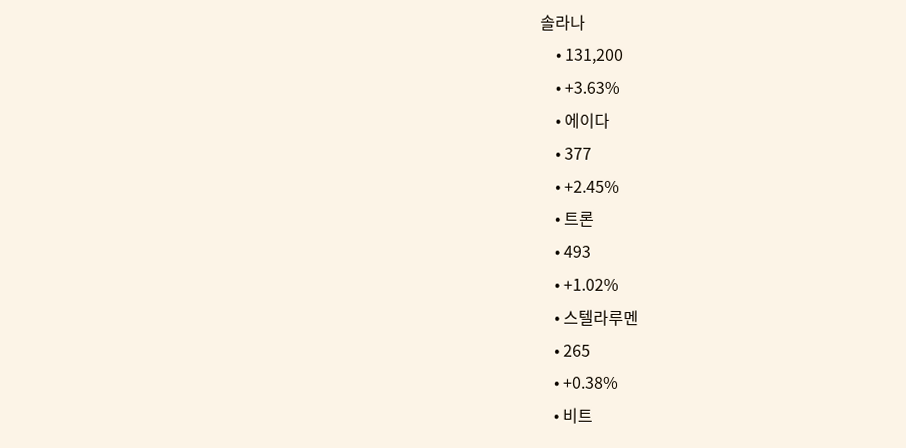솔라나
    • 131,200
    • +3.63%
    • 에이다
    • 377
    • +2.45%
    • 트론
    • 493
    • +1.02%
    • 스텔라루멘
    • 265
    • +0.38%
    • 비트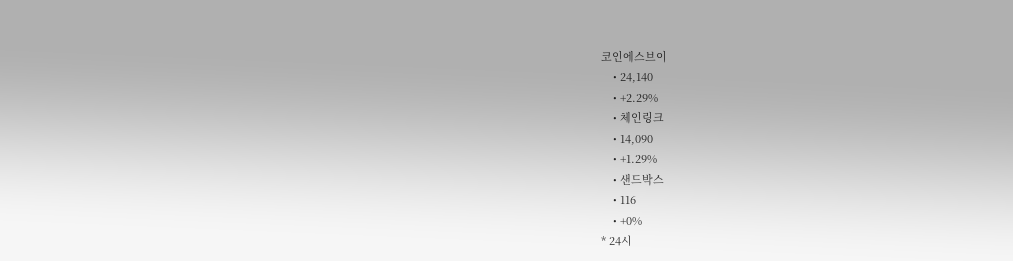코인에스브이
    • 24,140
    • +2.29%
    • 체인링크
    • 14,090
    • +1.29%
    • 샌드박스
    • 116
    • +0%
* 24시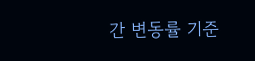간 변동률 기준